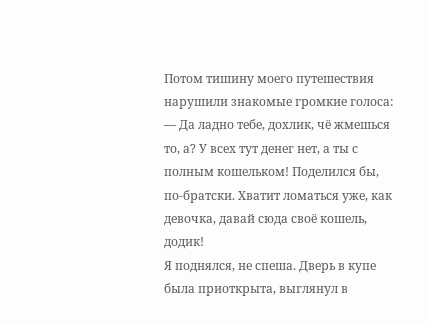Потом тишину моего путешествия нарушили знакомые громкие голоса:
— Да ладно тебе, дохлик, чё жмешься то, а? У всех тут денег нет, а ты с полным кошельком! Поделился бы, по-братски. Хватит ломаться уже, как девочка, давай сюда своё кошель, додик!
Я поднялся, не спеша. Дверь в купе была приоткрыта, выглянул в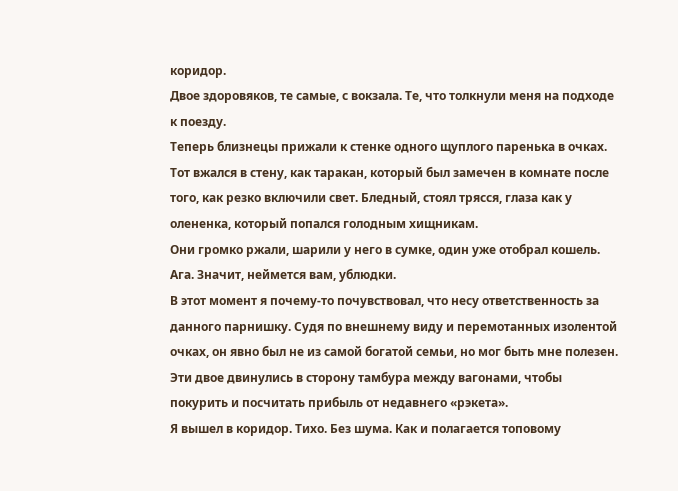коридор.
Двое здоровяков, те самые, с вокзала. Те, что толкнули меня на подходе к поезду.
Теперь близнецы прижали к стенке одного щуплого паренька в очках. Тот вжался в стену, как таракан, который был замечен в комнате после того, как резко включили свет. Бледный, стоял трясся, глаза как у олененка, который попался голодным хищникам.
Они громко ржали, шарили у него в сумке, один уже отобрал кошель.
Ага. Значит, неймется вам, ублюдки.
В этот момент я почему-то почувствовал, что несу ответственность за данного парнишку. Судя по внешнему виду и перемотанных изолентой очках, он явно был не из самой богатой семьи, но мог быть мне полезен.
Эти двое двинулись в сторону тамбура между вагонами, чтобы покурить и посчитать прибыль от недавнего «рэкета».
Я вышел в коридор. Тихо. Без шума. Как и полагается топовому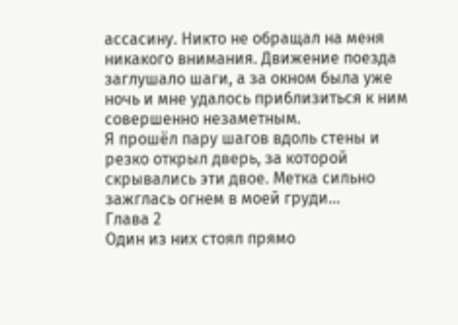ассасину. Никто не обращал на меня никакого внимания. Движение поезда заглушало шаги, а за окном была уже ночь и мне удалось приблизиться к ним совершенно незаметным.
Я прошёл пару шагов вдоль стены и резко открыл дверь, за которой скрывались эти двое. Метка сильно зажглась огнем в моей груди…
Глава 2
Один из них стоял прямо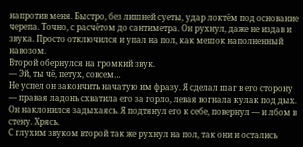напротив меня. Быстро, без лишней суеты, удар локтём под основание черепа. Точно, с расчётом до сантиметра. Он рухнул, даже не издав и звука. Просто отключился и упал на пол, как мешок наполненный навозом.
Второй обернулся на громкий звук.
— Эй, ты чё, петух, совсем…
Не успел он закончить начатую им фразу. Я сделал шаг в его сторону — правая ладонь схватила его за горло, левая вогнала кулак под дых. Он наклонился задыхаясь. Я подтянул его к себе, повернул — и лбом в стену. Хрясь.
С глухим звуком второй так же рухнул на пол, так они и остались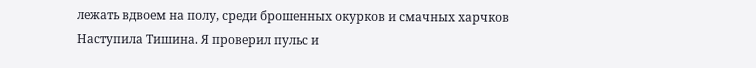лежать вдвоем на полу, среди брошенных окурков и смачных харчков
Наступила Тишина. Я проверил пульс и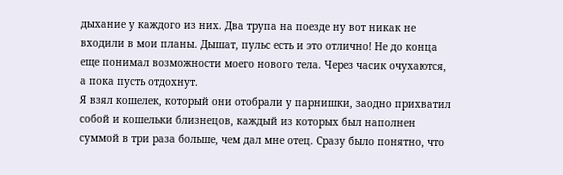дыхание у каждого из них. Два трупа на поезде ну вот никак не входили в мои планы. Дышат, пульс есть и это отлично! Не до конца еще понимал возможности моего нового тела. Через часик очухаются, а пока пусть отдохнут.
Я взял кошелек, который они отобрали у парнишки, заодно прихватил собой и кошельки близнецов, каждый из которых был наполнен суммой в три раза больше, чем дал мне отец. Сразу было понятно, что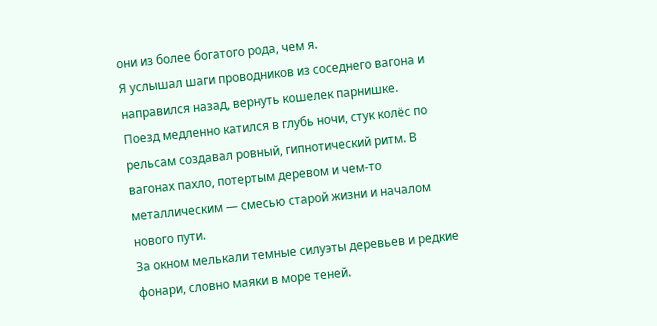они из более богатого рода, чем я.
Я услышал шаги проводников из соседнего вагона и направился назад, вернуть кошелек парнишке.
Поезд медленно катился в глубь ночи, стук колёс по рельсам создавал ровный, гипнотический ритм. В вагонах пахло, потертым деревом и чем-то металлическим — смесью старой жизни и началом нового пути.
За окном мелькали темные силуэты деревьев и редкие фонари, словно маяки в море теней.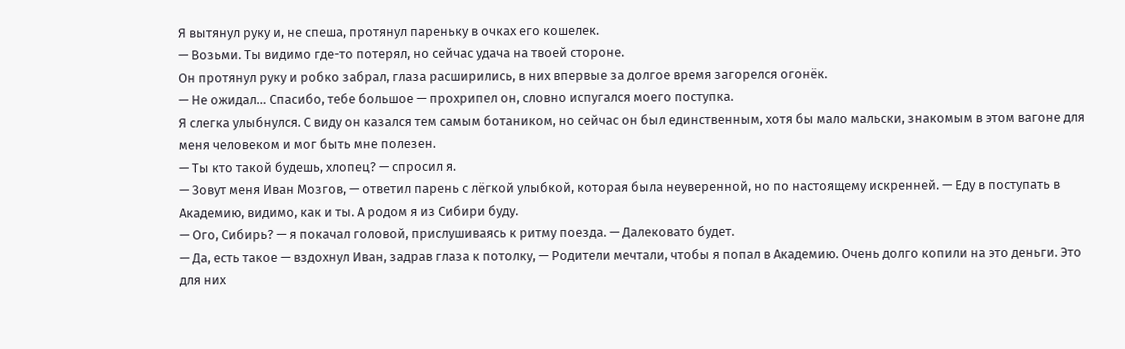Я вытянул руку и, не спеша, протянул пареньку в очках его кошелек.
— Возьми. Ты видимо где-то потерял, но сейчас удача на твоей стороне.
Он протянул руку и робко забрал, глаза расширились, в них впервые за долгое время загорелся огонёк.
— Не ожидал… Спасибо, тебе большое — прохрипел он, словно испугался моего поступка.
Я слегка улыбнулся. С виду он казался тем самым ботаником, но сейчас он был единственным, хотя бы мало мальски, знакомым в этом вагоне для меня человеком и мог быть мне полезен.
— Ты кто такой будешь, хлопец? — спросил я.
— Зовут меня Иван Мозгов, — ответил парень с лёгкой улыбкой, которая была неуверенной, но по настоящему искренней. — Еду в поступать в Академию, видимо, как и ты. А родом я из Сибири буду.
— Ого, Сибирь? — я покачал головой, прислушиваясь к ритму поезда. — Далековато будет.
— Да, есть такое — вздохнул Иван, задрав глаза к потолку, — Родители мечтали, чтобы я попал в Академию. Очень долго копили на это деньги. Это для них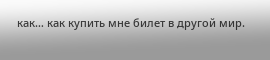как… как купить мне билет в другой мир.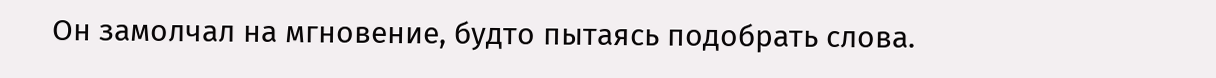Он замолчал на мгновение, будто пытаясь подобрать слова.